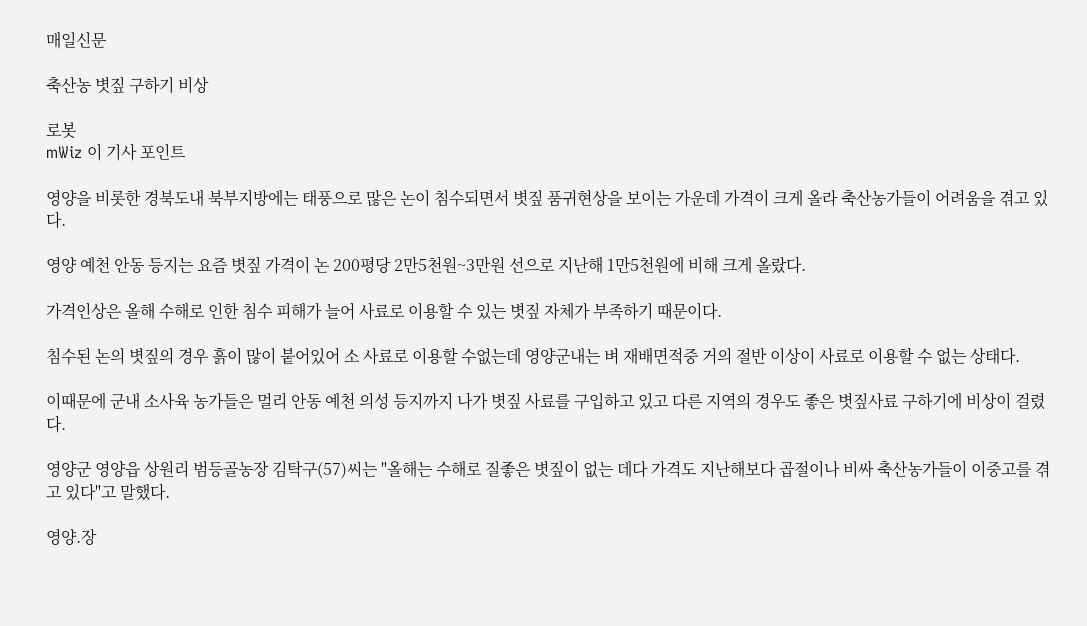매일신문

축산농 볏짚 구하기 비상

로봇
mWiz 이 기사 포인트

영양을 비롯한 경북도내 북부지방에는 태풍으로 많은 논이 침수되면서 볏짚 품귀현상을 보이는 가운데 가격이 크게 올라 축산농가들이 어려움을 겪고 있다.

영양 예천 안동 등지는 요즘 볏짚 가격이 논 200평당 2만5천원~3만원 선으로 지난해 1만5천원에 비해 크게 올랐다.

가격인상은 올해 수해로 인한 침수 피해가 늘어 사료로 이용할 수 있는 볏짚 자체가 부족하기 때문이다.

침수된 논의 볏짚의 경우 흙이 많이 붙어있어 소 사료로 이용할 수없는데 영양군내는 벼 재배면적중 거의 절반 이상이 사료로 이용할 수 없는 상태다.

이때문에 군내 소사육 농가들은 멀리 안동 예천 의성 등지까지 나가 볏짚 사료를 구입하고 있고 다른 지역의 경우도 좋은 볏짚사료 구하기에 비상이 걸렸다.

영양군 영양읍 상원리 범등골농장 김탁구(57)씨는 "올해는 수해로 질좋은 볏짚이 없는 데다 가격도 지난해보다 곱절이나 비싸 축산농가들이 이중고를 겪고 있다"고 말했다.

영양.장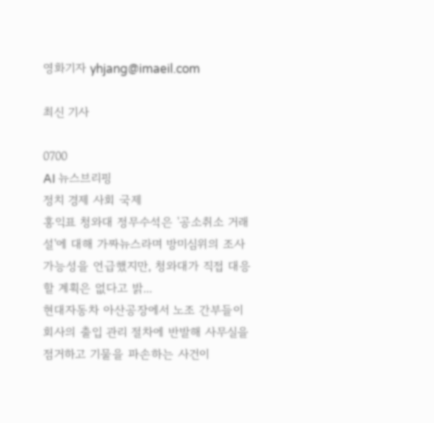영화기자 yhjang@imaeil.com

최신 기사

0700
AI 뉴스브리핑
정치 경제 사회 국제
홍익표 청와대 정무수석은 '공소취소 거래설'에 대해 가짜뉴스라며 방미심위의 조사 가능성을 언급했지만, 청와대가 직접 대응할 계획은 없다고 밝...
현대자동차 아산공장에서 노조 간부들이 회사의 출입 관리 절차에 반발해 사무실을 점거하고 기물을 파손하는 사건이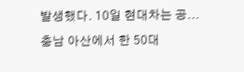발생했다. 10일 현대차는 공...
충남 아산에서 한 50대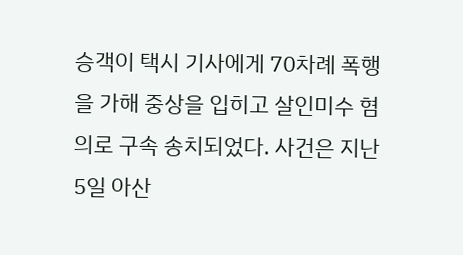승객이 택시 기사에게 70차례 폭행을 가해 중상을 입히고 살인미수 혐의로 구속 송치되었다. 사건은 지난 5일 아산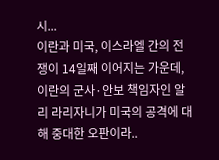시...
이란과 미국, 이스라엘 간의 전쟁이 14일째 이어지는 가운데, 이란의 군사·안보 책임자인 알리 라리자니가 미국의 공격에 대해 중대한 오판이라..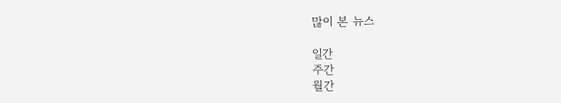많이 본 뉴스

일간
주간
월간